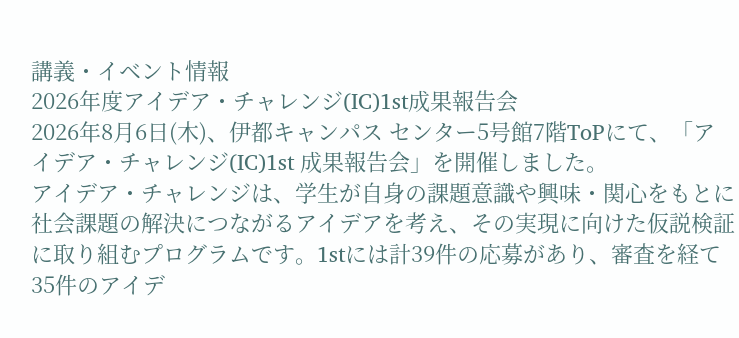講義・イベント情報
2026年度アイデア・チャレンジ(IC)1st成果報告会
2026年8月6日(木)、伊都キャンパス センター5号館7階ToPにて、「アイデア・チャレンジ(IC)1st 成果報告会」を開催しました。
アイデア・チャレンジは、学生が自身の課題意識や興味・関心をもとに社会課題の解決につながるアイデアを考え、その実現に向けた仮説検証に取り組むプログラムです。1stには計39件の応募があり、審査を経て35件のアイデ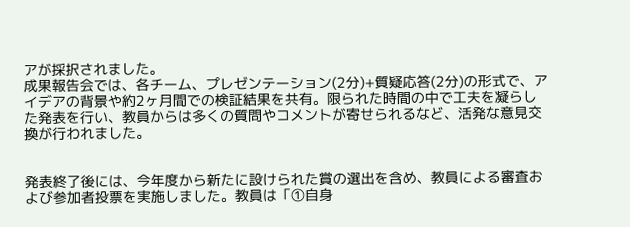アが採択されました。
成果報告会では、各チーム、プレゼンテーション(2分)+質疑応答(2分)の形式で、アイデアの背景や約2ヶ月間での検証結果を共有。限られた時間の中で工夫を凝らした発表を行い、教員からは多くの質問やコメントが寄せられるなど、活発な意見交換が行われました。


発表終了後には、今年度から新たに設けられた賞の選出を含め、教員による審査および参加者投票を実施しました。教員は「①自身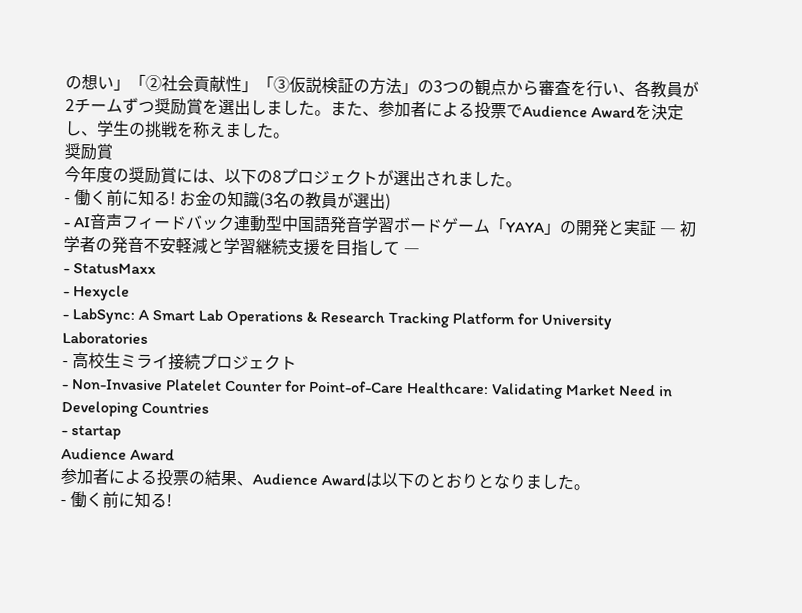の想い」「②社会貢献性」「③仮説検証の方法」の3つの観点から審査を行い、各教員が2チームずつ奨励賞を選出しました。また、参加者による投票でAudience Awardを決定し、学生の挑戦を称えました。
奨励賞
今年度の奨励賞には、以下の8プロジェクトが選出されました。
- 働く前に知る! お金の知識(3名の教員が選出)
- AI音声フィードバック連動型中国語発音学習ボードゲーム「YAYA」の開発と実証 ― 初学者の発音不安軽減と学習継続支援を目指して ―
- StatusMaxx
- Hexycle
- LabSync: A Smart Lab Operations & Research Tracking Platform for University Laboratories
- 高校生ミライ接続プロジェクト
- Non-Invasive Platelet Counter for Point-of-Care Healthcare: Validating Market Need in Developing Countries
- startap
Audience Award
参加者による投票の結果、Audience Awardは以下のとおりとなりました。
- 働く前に知る!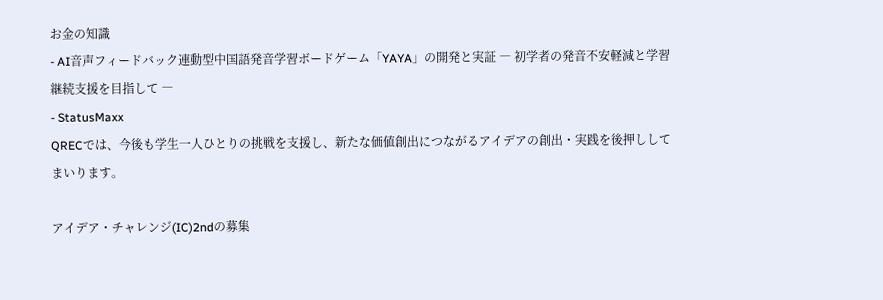お金の知識
- AI音声フィードバック連動型中国語発音学習ボードゲーム「YAYA」の開発と実証 ― 初学者の発音不安軽減と学習継続支援を目指して ―
- StatusMaxx
QRECでは、今後も学生一人ひとりの挑戦を支援し、新たな価値創出につながるアイデアの創出・実践を後押ししてまいります。

アイデア・チャレンジ(IC)2ndの募集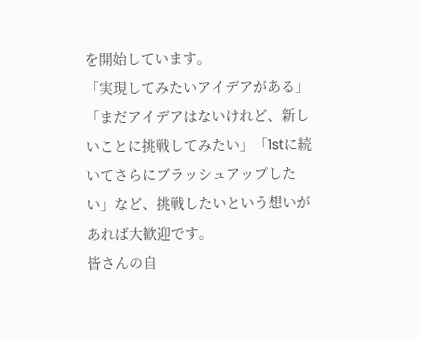を開始しています。
「実現してみたいアイデアがある」「まだアイデアはないけれど、新しいことに挑戦してみたい」「1stに続いてさらにブラッシュアップしたい」など、挑戦したいという想いがあれば大歓迎です。
皆さんの自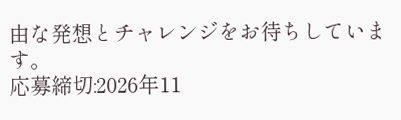由な発想とチャレンジをお待ちしています。
応募締切:2026年11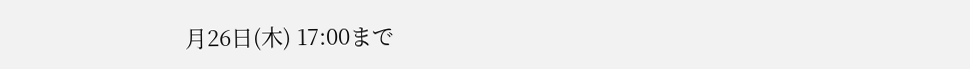月26日(木) 17:00まで